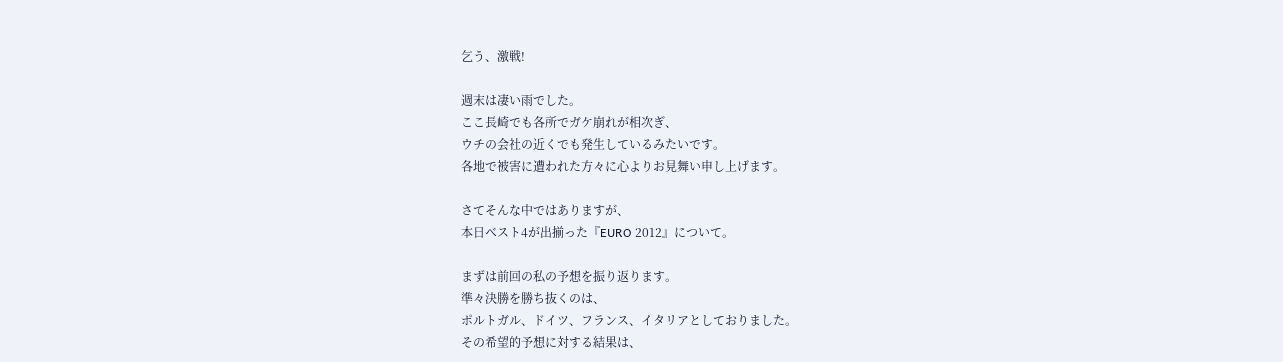乞う、激戦!

週末は凄い雨でした。
ここ長崎でも各所でガケ崩れが相次ぎ、
ウチの会社の近くでも発生しているみたいです。
各地で被害に遭われた方々に心よりお見舞い申し上げます。

さてそんな中ではありますが、
本日ベスト4が出揃った『EURO 2012』について。

まずは前回の私の予想を振り返ります。
準々決勝を勝ち抜くのは、
ポルトガル、ドイツ、フランス、イタリアとしておりました。
その希望的予想に対する結果は、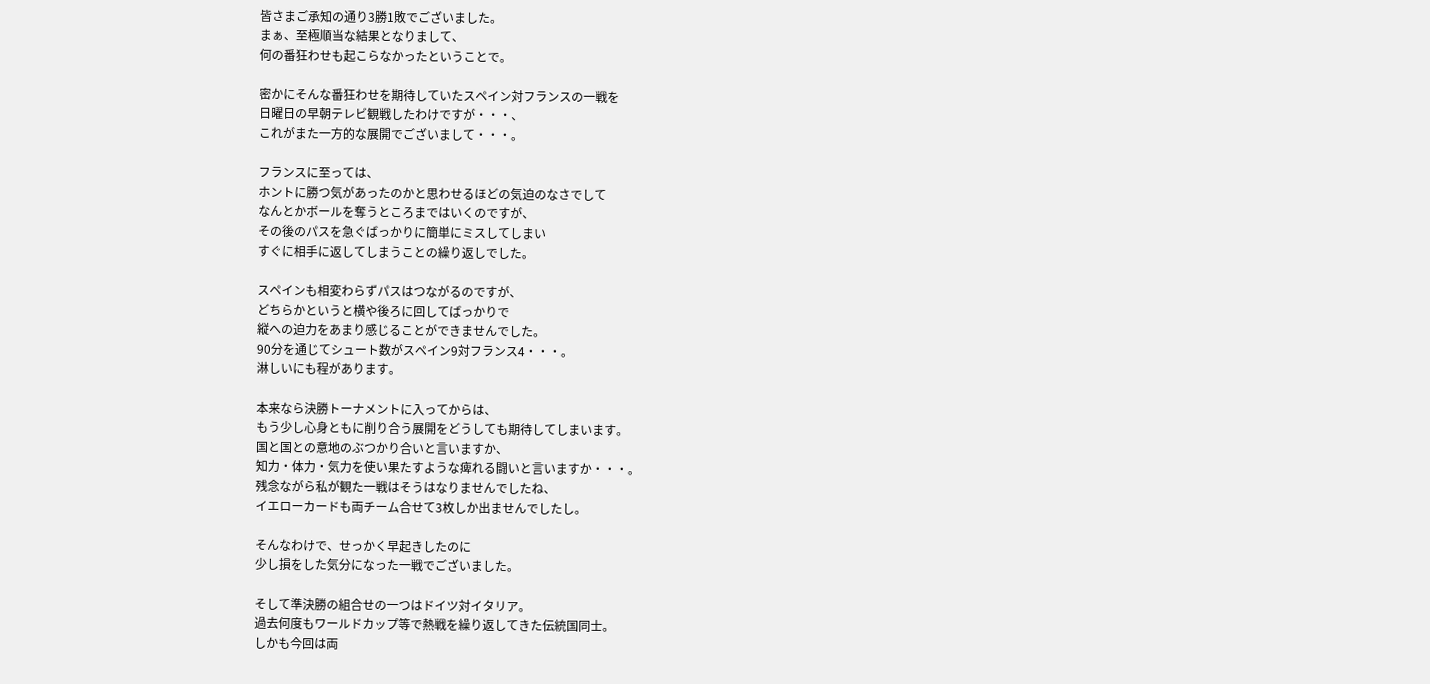皆さまご承知の通り3勝1敗でございました。
まぁ、至極順当な結果となりまして、
何の番狂わせも起こらなかったということで。

密かにそんな番狂わせを期待していたスペイン対フランスの一戦を
日曜日の早朝テレビ観戦したわけですが・・・、
これがまた一方的な展開でございまして・・・。

フランスに至っては、
ホントに勝つ気があったのかと思わせるほどの気迫のなさでして
なんとかボールを奪うところまではいくのですが、
その後のパスを急ぐばっかりに簡単にミスしてしまい
すぐに相手に返してしまうことの繰り返しでした。

スペインも相変わらずパスはつながるのですが、
どちらかというと横や後ろに回してばっかりで
縦への迫力をあまり感じることができませんでした。
90分を通じてシュート数がスペイン9対フランス4・・・。
淋しいにも程があります。

本来なら決勝トーナメントに入ってからは、
もう少し心身ともに削り合う展開をどうしても期待してしまいます。
国と国との意地のぶつかり合いと言いますか、
知力・体力・気力を使い果たすような痺れる闘いと言いますか・・・。
残念ながら私が観た一戦はそうはなりませんでしたね、
イエローカードも両チーム合せて3枚しか出ませんでしたし。

そんなわけで、せっかく早起きしたのに
少し損をした気分になった一戦でございました。

そして準決勝の組合せの一つはドイツ対イタリア。
過去何度もワールドカップ等で熱戦を繰り返してきた伝統国同士。
しかも今回は両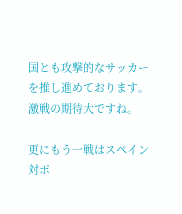国とも攻撃的なサッカーを推し進めております。
激戦の期待大ですね。

更にもう一戦はスペイン対ポ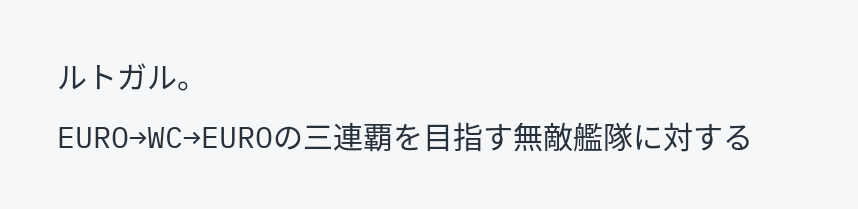ルトガル。
EURO→WC→EUROの三連覇を目指す無敵艦隊に対する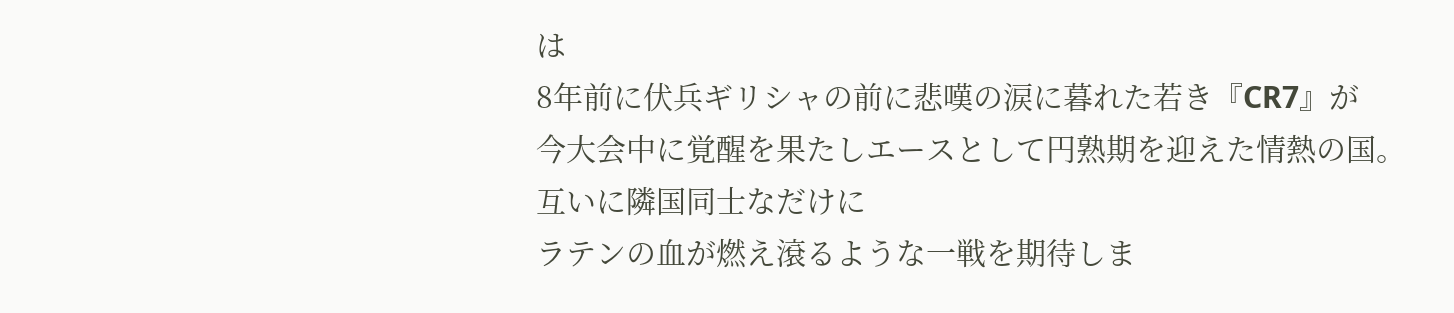は
8年前に伏兵ギリシャの前に悲嘆の涙に暮れた若き『CR7』が
今大会中に覚醒を果たしエースとして円熟期を迎えた情熱の国。
互いに隣国同士なだけに
ラテンの血が燃え滾るような一戦を期待しま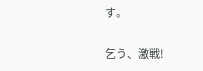す。

乞う、激戦!